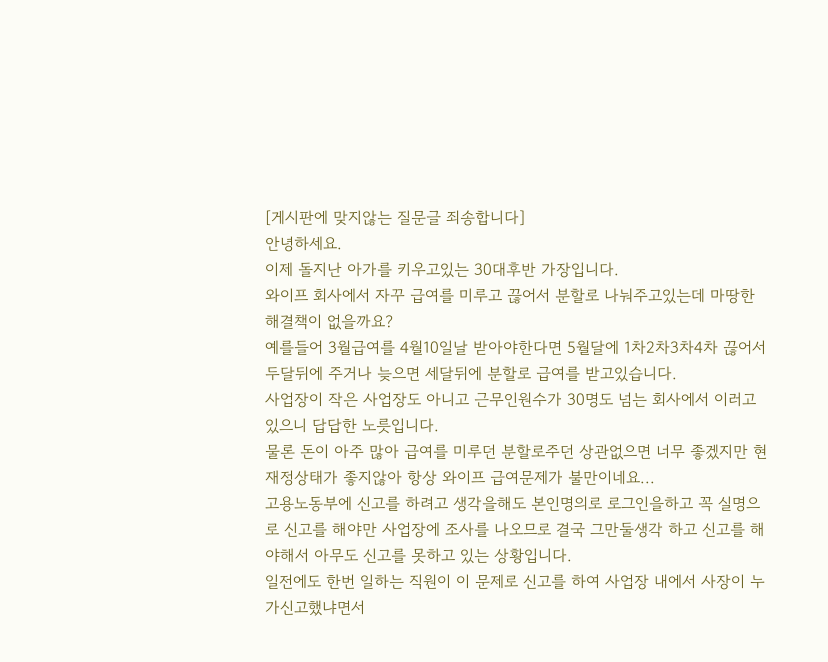[게시판에 맞지않는 질문글 죄송합니다]
안녕하세요.
이제 돌지난 아가를 키우고있는 30대후반 가장입니다.
와이프 회사에서 자꾸 급여를 미루고 끊어서 분할로 나눠주고있는데 마땅한 해결책이 없을까요?
예를들어 3월급여를 4월10일날 받아야한다면 5월달에 1차2차3차4차 끊어서 두달뒤에 주거나 늦으면 세달뒤에 분할로 급여를 받고있습니다.
사업장이 작은 사업장도 아니고 근무인원수가 30명도 넘는 회사에서 이러고 있으니 답답한 노릇입니다.
물론 돈이 아주 많아 급여를 미루던 분할로주던 상관없으면 너무 좋겠지만 현 재정상태가 좋지않아 항상 와이프 급여문제가 불만이네요...
고용노동부에 신고를 하려고 생각을해도 본인명의로 로그인을하고 꼭 실명으로 신고를 해야만 사업장에 조사를 나오므로 결국 그만둘생각 하고 신고를 해야해서 아무도 신고를 못하고 있는 상황입니다.
일전에도 한번 일하는 직원이 이 문제로 신고를 하여 사업장 내에서 사장이 누가신고했냐면서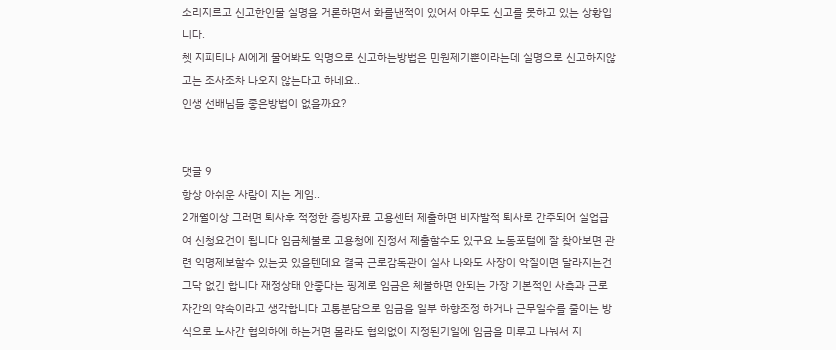소리지르고 신고한인물 실명을 거론하면서 화를낸적이 있어서 아무도 신고를 못하고 있는 상황입니다.
쳇 지피티나 AI에게 물어봐도 익명으로 신고하는방법은 민원제기뿐이라는데 실명으로 신고하지않고는 조사조차 나오지 않는다고 하네요..
인생 선배님들 좋은방법이 없을까요?


댓글 9
항상 아쉬운 사람이 지는 게임..
2개월이상 그러면 퇴사후 적정한 증빙자료 고용센터 제출하면 비자발적 퇴사로 간주되어 실업급여 신청요건이 됩니다 임금체불로 고용청에 진정서 제출할수도 있구요 노동포털에 잘 찾아보면 관련 익명제보할수 있는곳 있을텐데요 결국 근로감독관이 실사 나와도 사장이 악질이면 달라지는건 그닥 없긴 합니다 재정상태 안좋다는 핑계로 임금은 체불하면 안되는 가장 기본적인 사측과 근로자간의 약속이라고 생각합니다 고통분담으로 임금을 일부 하향조정 하거나 근무일수를 줄이는 방식으로 노사간 협의하에 하는거면 몰라도 협의없이 지정된기일에 임금을 미루고 나눠서 지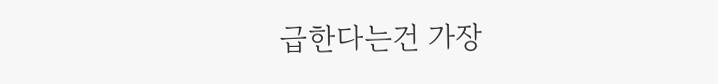급한다는건 가장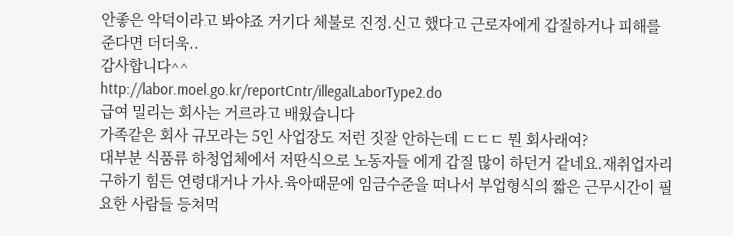안좋은 악덕이라고 봐야죠 거기다 체불로 진정.신고 했다고 근로자에게 갑질하거나 피해를 준다면 더더욱..
감사합니다^^
http://labor.moel.go.kr/reportCntr/illegalLaborType2.do
급여 밀리는 회사는 거르라고 배웠습니다
가족같은 회사 규모라는 5인 사업장도 저런 짓잘 안하는데 ㄷㄷㄷ 뭔 회사래여?
대부분 식품류 하청업체에서 저딴식으로 노동자들 에게 갑질 많이 하던거 같네요.재취업자리 구하기 힘든 연령대거나 가사.육아때문에 임금수준을 떠나서 부업형식의 짧은 근무시간이 필요한 사람들 등쳐먹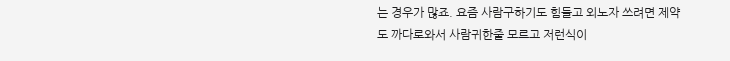는 경우가 많죠. 요즘 사람구하기도 힘들고 외노자 쓰려면 제약도 까다로와서 사람귀한줄 모르고 저런식이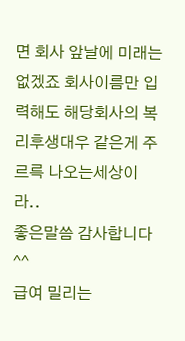면 회사 앞날에 미래는 없겠죠 회사이름만 입력해도 해당회사의 복리후생대우 같은게 주르륵 나오는세상이라..
좋은말씀 감사합니다^^
급여 밀리는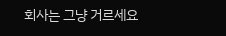회사는 그냥 거르세요